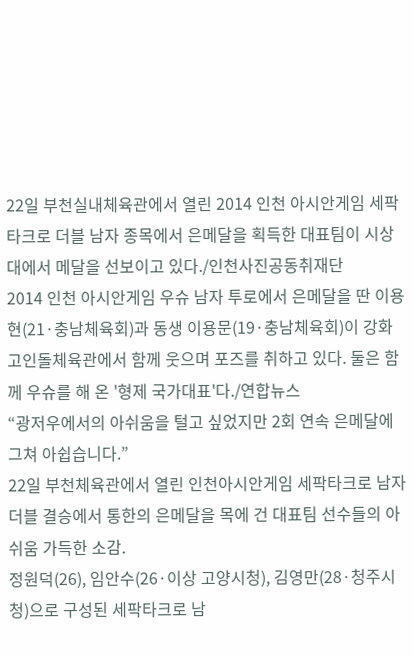22일 부천실내체육관에서 열린 2014 인천 아시안게임 세팍타크로 더블 남자 종목에서 은메달을 획득한 대표팀이 시상대에서 메달을 선보이고 있다./인천사진공동취재단
2014 인천 아시안게임 우슈 남자 투로에서 은메달을 딴 이용현(21·충남체육회)과 동생 이용문(19·충남체육회)이 강화 고인돌체육관에서 함께 웃으며 포즈를 취하고 있다. 둘은 함께 우슈를 해 온 '형제 국가대표'다./연합뉴스
“광저우에서의 아쉬움을 털고 싶었지만 2회 연속 은메달에 그쳐 아쉽습니다.”
22일 부천체육관에서 열린 인천아시안게임 세팍타크로 남자 더블 결승에서 통한의 은메달을 목에 건 대표팀 선수들의 아쉬움 가득한 소감.
정원덕(26), 임안수(26·이상 고양시청), 김영만(28·청주시청)으로 구성된 세팍타크로 남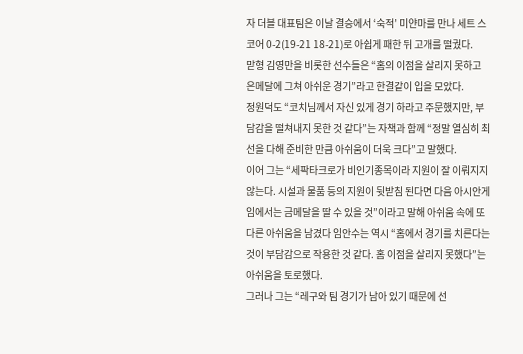자 더블 대표팀은 이날 결승에서 ‘숙적’ 미얀마를 만나 세트 스코어 0-2(19-21 18-21)로 아쉽게 패한 뒤 고개를 떨궜다.
맏형 김영만을 비롯한 선수들은 “홈의 이점을 살리지 못하고 은메달에 그쳐 아쉬운 경기”라고 한결같이 입을 모았다.
정원덕도 “코치님께서 자신 있게 경기 하라고 주문했지만, 부담감을 떨쳐내지 못한 것 같다”는 자책과 함께 “정말 열심히 최선을 다해 준비한 만큼 아쉬움이 더욱 크다”고 말했다.
이어 그는 “세팍타크로가 비인기종목이라 지원이 잘 이뤄지지 않는다. 시설과 물품 등의 지원이 뒷받침 된다면 다음 아시안게임에서는 금메달을 딸 수 있을 것”이라고 말해 아쉬움 속에 또다른 아쉬움을 남겼다 임안수는 역시 “홈에서 경기를 치른다는 것이 부담감으로 작용한 것 같다. 홈 이점을 살리지 못했다”는 아쉬움을 토로했다.
그러나 그는 “레구와 팀 경기가 남아 있기 때문에 선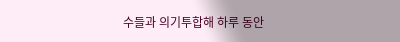수들과 의기투합해 하루 동안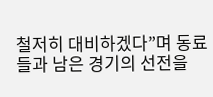철저히 대비하겠다”며 동료들과 남은 경기의 선전을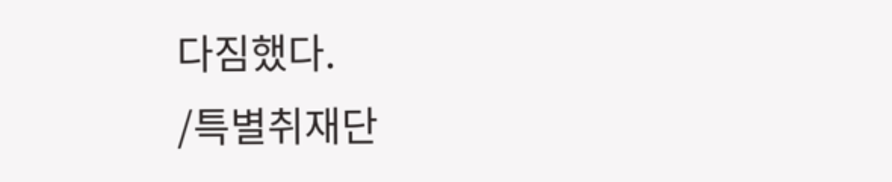다짐했다.
/특별취재단